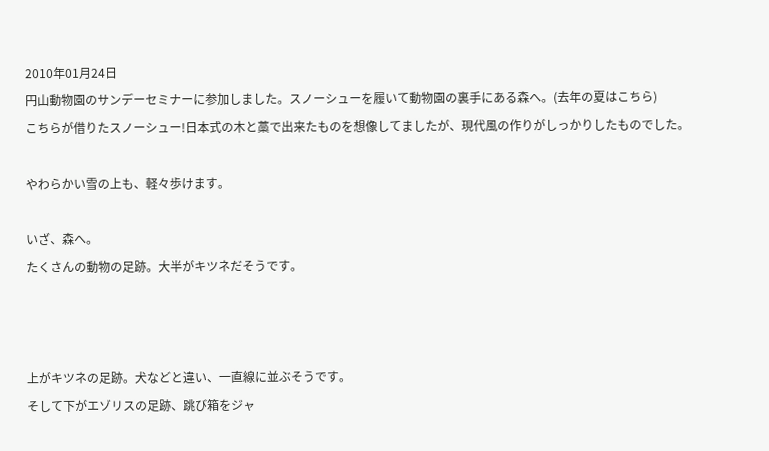2010年01月24日
円山動物園のサンデーセミナーに参加しました。スノーシューを履いて動物園の裏手にある森へ。(去年の夏はこちら)
こちらが借りたスノーシュー!日本式の木と藁で出来たものを想像してましたが、現代風の作りがしっかりしたものでした。

やわらかい雪の上も、軽々歩けます。

いざ、森へ。
たくさんの動物の足跡。大半がキツネだそうです。



上がキツネの足跡。犬などと違い、一直線に並ぶそうです。
そして下がエゾリスの足跡、跳び箱をジャ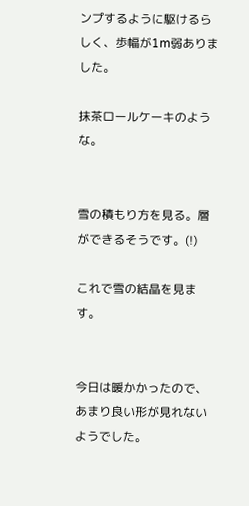ンプするように駆けるらしく、歩幅が1m弱ありました。

抹茶ロールケーキのような。


雪の積もり方を見る。層ができるそうです。(!)

これで雪の結晶を見ます。


今日は暖かかったので、あまり良い形が見れないようでした。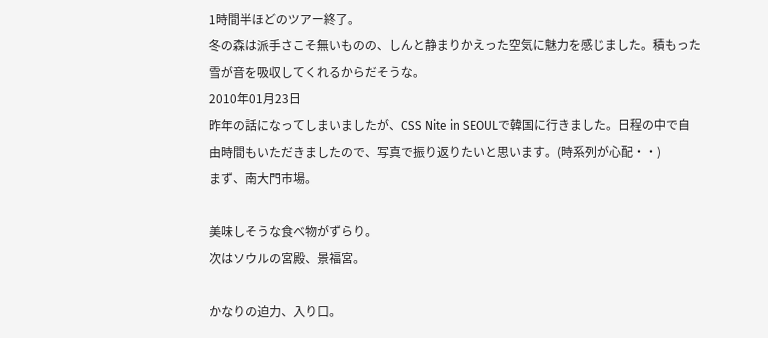1時間半ほどのツアー終了。
冬の森は派手さこそ無いものの、しんと静まりかえった空気に魅力を感じました。積もった雪が音を吸収してくれるからだそうな。
2010年01月23日
昨年の話になってしまいましたが、CSS Nite in SEOULで韓国に行きました。日程の中で自由時間もいただきましたので、写真で振り返りたいと思います。(時系列が心配・・)
まず、南大門市場。

美味しそうな食べ物がずらり。
次はソウルの宮殿、景福宮。

かなりの迫力、入り口。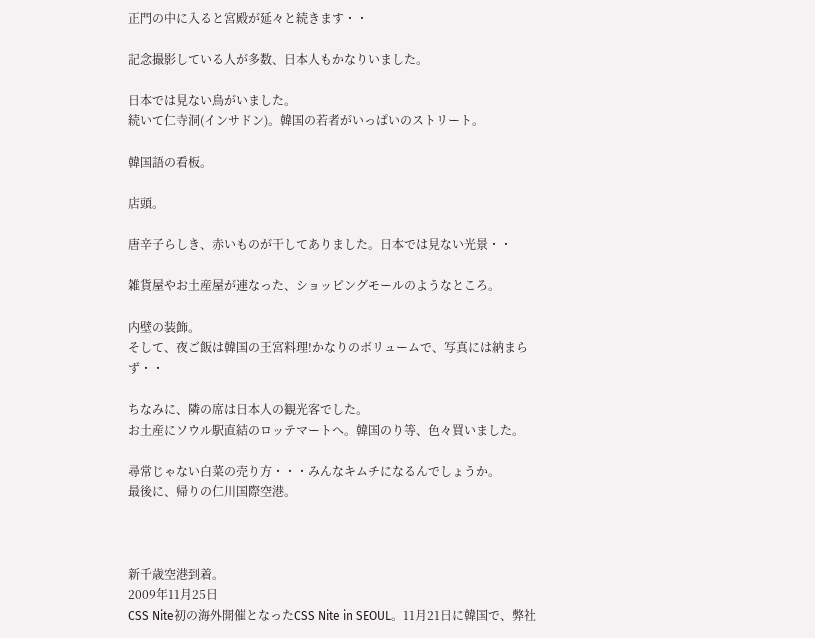正門の中に入ると宮殿が延々と続きます・・

記念撮影している人が多数、日本人もかなりいました。

日本では見ない鳥がいました。
続いて仁寺洞(インサドン)。韓国の若者がいっぱいのストリート。

韓国語の看板。

店頭。

唐辛子らしき、赤いものが干してありました。日本では見ない光景・・

雑貨屋やお土産屋が連なった、ショッピングモールのようなところ。

内壁の装飾。
そして、夜ご飯は韓国の王宮料理!かなりのボリュームで、写真には納まらず・・

ちなみに、隣の席は日本人の観光客でした。
お土産にソウル駅直結のロッテマートへ。韓国のり等、色々買いました。

尋常じゃない白菜の売り方・・・みんなキムチになるんでしょうか。
最後に、帰りの仁川国際空港。



新千歳空港到着。
2009年11月25日
CSS Nite初の海外開催となったCSS Nite in SEOUL。11月21日に韓国で、弊社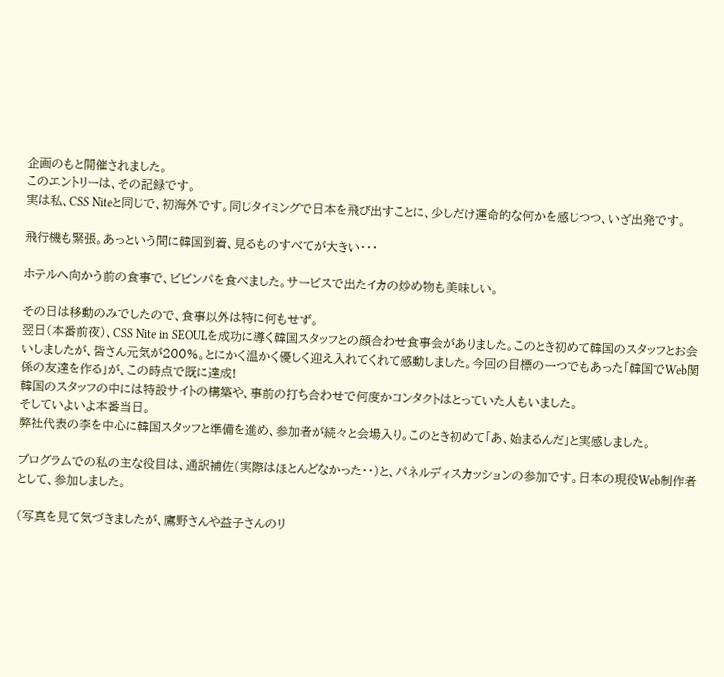企画のもと開催されました。
このエントリーは、その記録です。
実は私、CSS Niteと同じで、初海外です。同じタイミングで日本を飛び出すことに、少しだけ運命的な何かを感じつつ、いざ出発です。

飛行機も緊張。あっという間に韓国到着、見るものすべてが大きい・・・

ホテルへ向かう前の食事で、ビビンパを食べました。サービスで出たイカの炒め物も美味しい。

その日は移動のみでしたので、食事以外は特に何もせず。
翌日(本番前夜)、CSS Nite in SEOULを成功に導く韓国スタッフとの顔合わせ食事会がありました。このとき初めて韓国のスタッフとお会いしましたが、皆さん元気が200%。とにかく温かく優しく迎え入れてくれて感動しました。今回の目標の一つでもあった「韓国でWeb関係の友達を作る」が、この時点で既に達成!
韓国のスタッフの中には特設サイトの構築や、事前の打ち合わせで何度かコンタクトはとっていた人もいました。
そしていよいよ本番当日。
弊社代表の李を中心に韓国スタッフと準備を進め、参加者が続々と会場入り。このとき初めて「あ、始まるんだ」と実感しました。

プログラムでの私の主な役目は、通訳補佐(実際はほとんどなかった・・)と、パネルディスカッションの参加です。日本の現役Web制作者として、参加しました。

(写真を見て気づきましたが、鷹野さんや益子さんのリ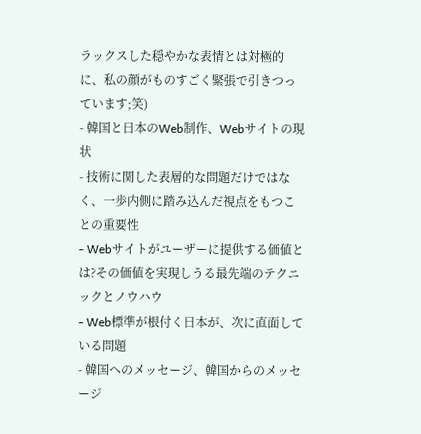ラックスした穏やかな表情とは対極的に、私の顔がものすごく緊張で引きつっています;笑)
- 韓国と日本のWeb制作、Webサイトの現状
- 技術に関した表層的な問題だけではなく、一歩内側に踏み込んだ視点をもつことの重要性
- Webサイトがユーザーに提供する価値とは?その価値を実現しうる最先端のテクニックとノウハウ
- Web標準が根付く日本が、次に直面している問題
- 韓国へのメッセージ、韓国からのメッセージ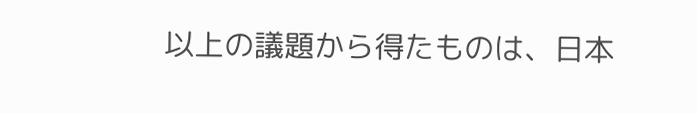以上の議題から得たものは、日本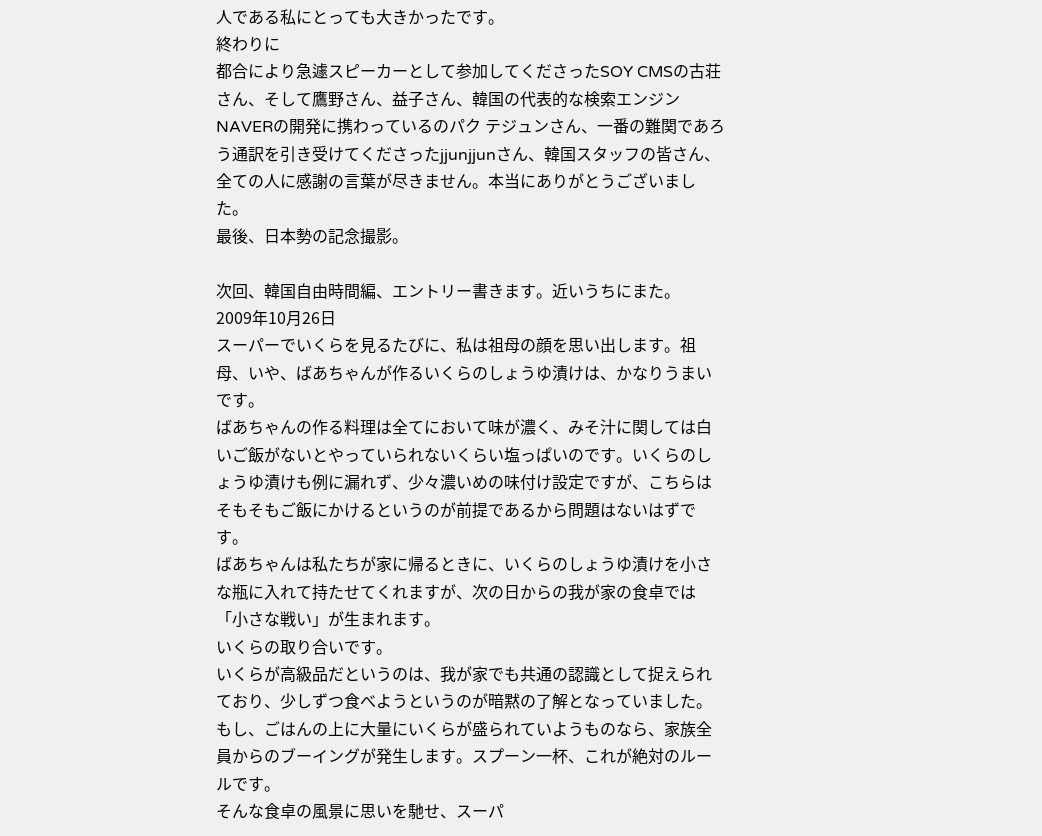人である私にとっても大きかったです。
終わりに
都合により急遽スピーカーとして参加してくださったSOY CMSの古荘さん、そして鷹野さん、益子さん、韓国の代表的な検索エンジンNAVERの開発に携わっているのパク テジュンさん、一番の難関であろう通訳を引き受けてくださったjjunjjunさん、韓国スタッフの皆さん、全ての人に感謝の言葉が尽きません。本当にありがとうございました。
最後、日本勢の記念撮影。

次回、韓国自由時間編、エントリー書きます。近いうちにまた。
2009年10月26日
スーパーでいくらを見るたびに、私は祖母の顔を思い出します。祖母、いや、ばあちゃんが作るいくらのしょうゆ漬けは、かなりうまいです。
ばあちゃんの作る料理は全てにおいて味が濃く、みそ汁に関しては白いご飯がないとやっていられないくらい塩っぱいのです。いくらのしょうゆ漬けも例に漏れず、少々濃いめの味付け設定ですが、こちらはそもそもご飯にかけるというのが前提であるから問題はないはずです。
ばあちゃんは私たちが家に帰るときに、いくらのしょうゆ漬けを小さな瓶に入れて持たせてくれますが、次の日からの我が家の食卓では「小さな戦い」が生まれます。
いくらの取り合いです。
いくらが高級品だというのは、我が家でも共通の認識として捉えられており、少しずつ食べようというのが暗黙の了解となっていました。もし、ごはんの上に大量にいくらが盛られていようものなら、家族全員からのブーイングが発生します。スプーン一杯、これが絶対のルールです。
そんな食卓の風景に思いを馳せ、スーパ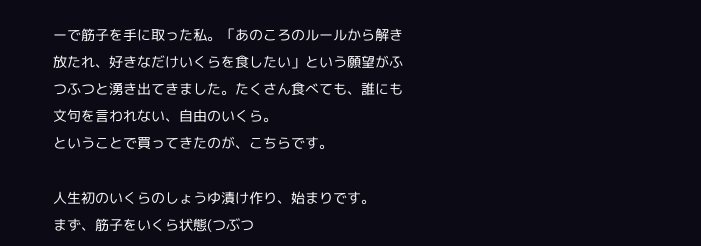ーで筋子を手に取った私。「あのころのルールから解き放たれ、好きなだけいくらを食したい」という願望がふつふつと湧き出てきました。たくさん食べても、誰にも文句を言われない、自由のいくら。
ということで買ってきたのが、こちらです。

人生初のいくらのしょうゆ漬け作り、始まりです。
まず、筋子をいくら状態(つぶつ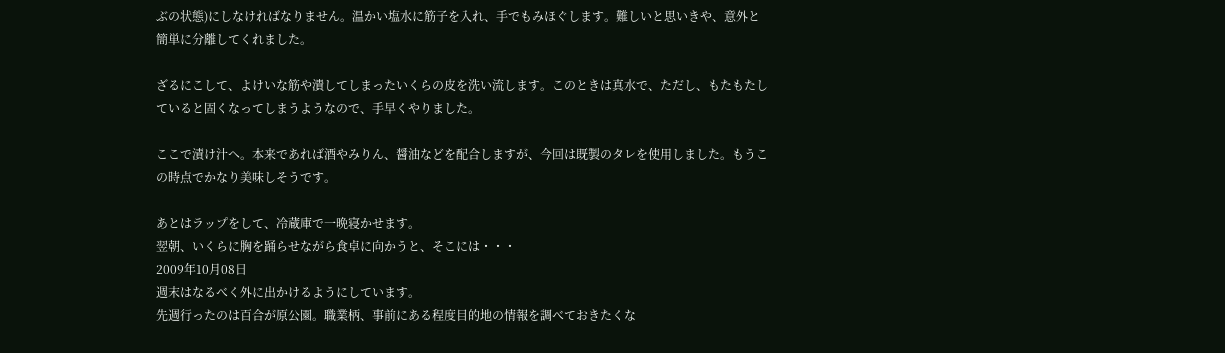ぶの状態)にしなければなりません。温かい塩水に筋子を入れ、手でもみほぐします。難しいと思いきや、意外と簡単に分離してくれました。

ざるにこして、よけいな筋や潰してしまったいくらの皮を洗い流します。このときは真水で、ただし、もたもたしていると固くなってしまうようなので、手早くやりました。

ここで漬け汁へ。本来であれば酒やみりん、醤油などを配合しますが、今回は既製のタレを使用しました。もうこの時点でかなり美味しそうです。

あとはラップをして、冷蔵庫で一晩寝かせます。
翌朝、いくらに胸を踊らせながら食卓に向かうと、そこには・・・
2009年10月08日
週末はなるべく外に出かけるようにしています。
先週行ったのは百合が原公園。職業柄、事前にある程度目的地の情報を調べておきたくな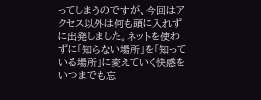ってしまうのですが、今回はアクセス以外は何も頭に入れずに出発しました。ネットを使わずに「知らない場所」を「知っている場所」に変えていく快感をいつまでも忘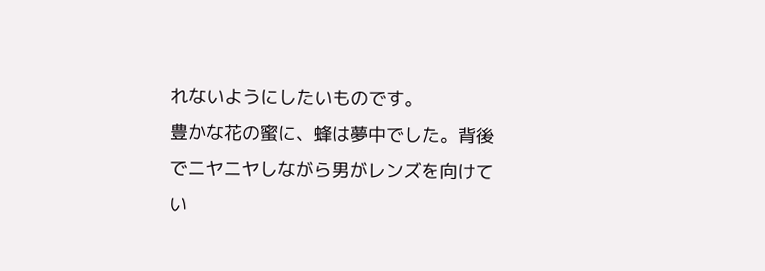れないようにしたいものです。
豊かな花の蜜に、蜂は夢中でした。背後でニヤニヤしながら男がレンズを向けてい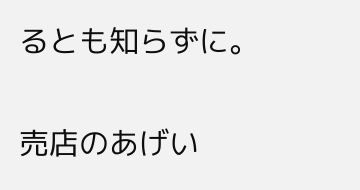るとも知らずに。

売店のあげい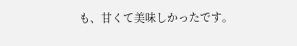も、甘くて美味しかったです。